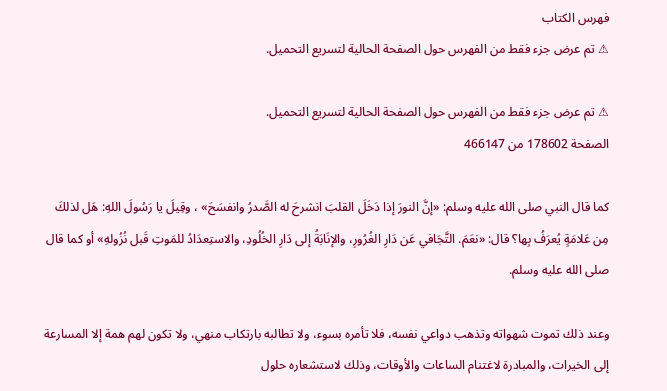فهرس الكتاب
⚠ تم عرض جزء فقط من الفهرس حول الصفحة الحالية لتسريع التحميل.

⚠ تم عرض جزء فقط من الفهرس حول الصفحة الحالية لتسريع التحميل.
الصفحة 178602 من 466147

كما قال النبي صلى الله عليه وسلم: «إنَّ النورَ إذا دَخَلَ القلبَ انشرحَ له الصَّدرُ وانفسَحَ» ، وقِيلَ يا رَسُولَ اللهِ: هَل لذلكَ مِن عَلامَةٍ يُعرَفُ بِها؟ قال: «نعَمَ. التَّجَافي عَن دَارِ الغُرُورِ، والإنَابَةُ إلى دَارِ الخُلُودِ، والاستِعدَادُ للمَوتِ قَبل نُزُولهِ» أو كما قال صلى الله عليه وسلم.

وعند ذلك تموت شهواته وتذهب دواعي نفسه، فلا تأمره بسوء، ولا تطالبه بارتكاب منهي، ولا تكون لهم همة إلا المسارعة إلى الخيرات، والمبادرة لاغتنام الساعات والأوقات، وذلك لاستشعاره حلول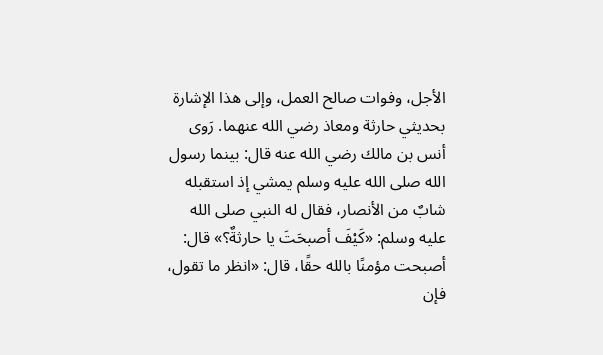الأجل، وفوات صالح العمل، وإلى هذا الإشارة بحديثي حارثة ومعاذ رضي الله عنهما. رَوى أنس بن مالك رضي الله عنه قال: بينما رسول الله صلى الله عليه وسلم يمشي إذ استقبله شابٌ من الأنصار، فقال له النبي صلى الله عليه وسلم: «كَيْفَ أصبحَتَ يا حارثةٌ؟» قال: أصبحت مؤمنًا بالله حقًا، قال: «انظر ما تقول، فإن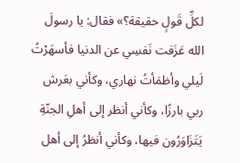لكلِّ قَولٍ حقيقة؟» فقال: يا رسولَ الله عَزَفت نَفسِي عن الدنيا فأسهَرْتُ لَيلي وأظمَأتُ نهاري، وكأني بعَرش ربي بارزًا، وكأني أنظر إلى أهلِ الجنّةِ يَتَزَاوَرُون فيها، وكأني أنظرُ إلى أهل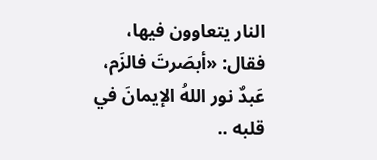النار يتعاوون فيها، فقال: «أبصَرتَ فالزَم، عَبدٌ نور اللهُ الإيمانَ في قلبه ..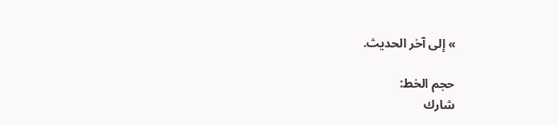» إلى آخر الحديث.

حجم الخط:
شارك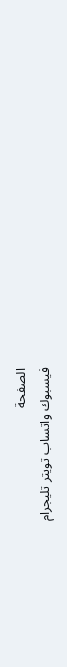الصفحة
فيسبوك واتساب تويتر تليجرام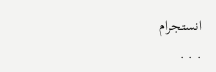انستجرام
. . .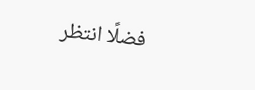فضلًا انتظر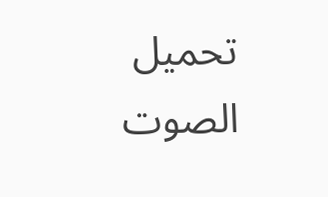تحميل الصوت